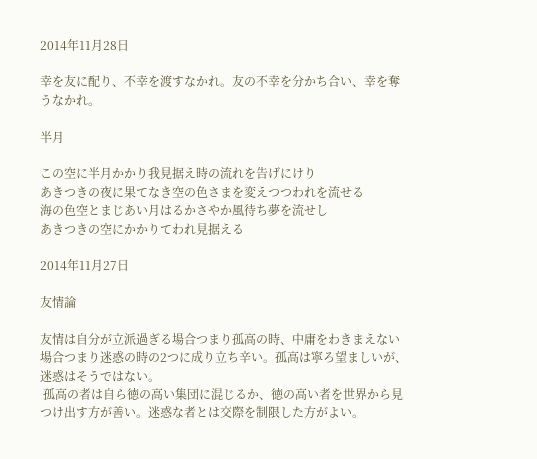2014年11月28日

幸を友に配り、不幸を渡すなかれ。友の不幸を分かち合い、幸を奪うなかれ。

半月

この空に半月かかり我見据え時の流れを告げにけり
あきつきの夜に果てなき空の色さまを変えつつわれを流せる
海の色空とまじあい月はるかさやか風待ち夢を流せし
あきつきの空にかかりてわれ見据える

2014年11月27日

友情論

友情は自分が立派過ぎる場合つまり孤高の時、中庸をわきまえない場合つまり迷惑の時の2つに成り立ち辛い。孤高は寧ろ望ましいが、迷惑はそうではない。
 孤高の者は自ら徳の高い集団に混じるか、徳の高い者を世界から見つけ出す方が善い。迷惑な者とは交際を制限した方がよい。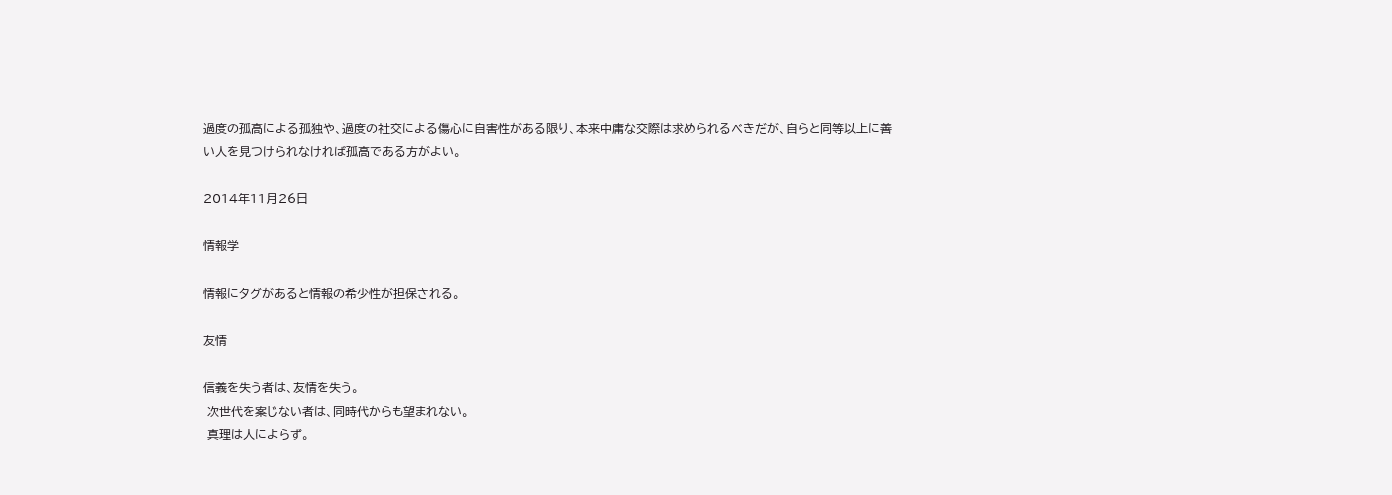過度の孤高による孤独や、過度の社交による傷心に自害性がある限り、本来中庸な交際は求められるべきだが、自らと同等以上に善い人を見つけられなければ孤高である方がよい。

2014年11月26日

情報学

情報にタグがあると情報の希少性が担保される。

友情

信義を失う者は、友情を失う。
 次世代を案じない者は、同時代からも望まれない。
 真理は人によらず。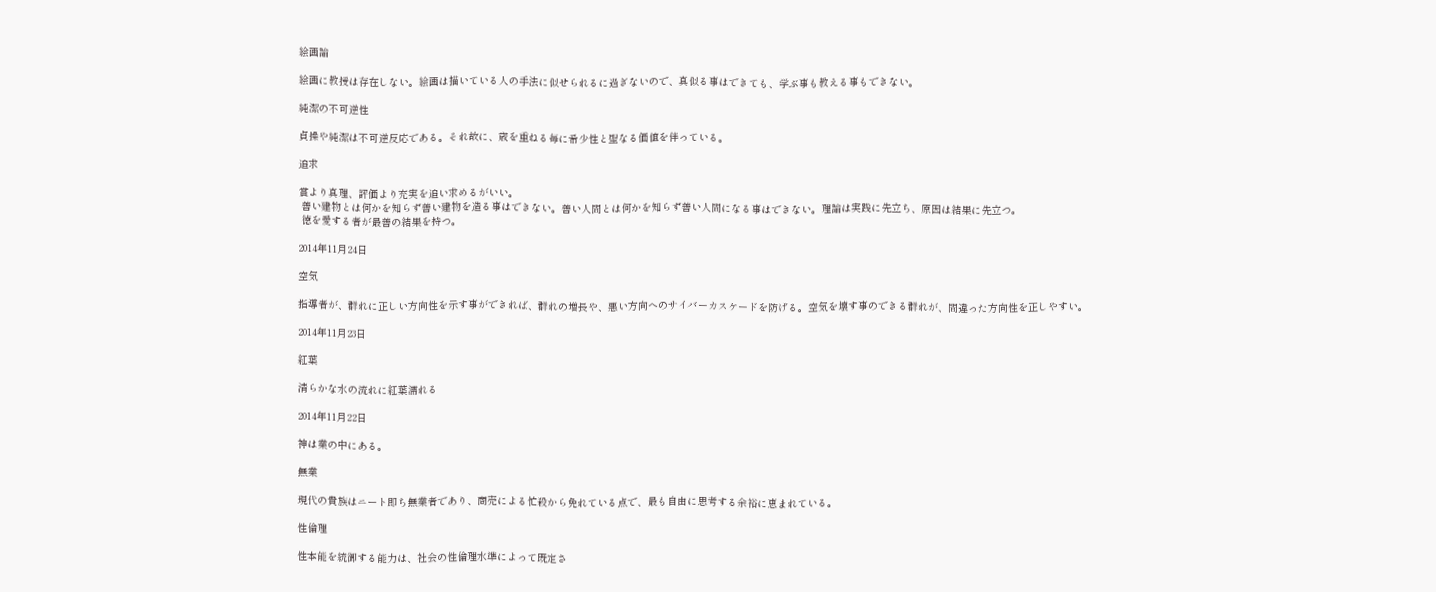絵画論

絵画に教授は存在しない。絵画は描いている人の手法に似せられるに過ぎないので、真似る事はできても、学ぶ事も教える事もできない。

純潔の不可逆性

貞操や純潔は不可逆反応である。それ故に、歳を重ねる毎に希少性と聖なる価値を伴っている。

追求

賞より真理、評価より充実を追い求めるがいい。
 善い建物とは何かを知らず善い建物を造る事はできない。善い人間とは何かを知らず善い人間になる事はできない。理論は実践に先立ち、原因は結果に先立つ。
 徳を愛する者が最善の結果を持つ。

2014年11月24日

空気

指導者が、群れに正しい方向性を示す事ができれば、群れの増長や、悪い方向へのサイバーカスケードを防げる。空気を壊す事のできる群れが、間違った方向性を正しやすい。

2014年11月23日

紅葉

清らかな水の流れに紅葉濡れる

2014年11月22日

神は業の中にある。

無業

現代の貴族はニート即ち無業者であり、商売による忙殺から免れている点で、最も自由に思考する余裕に恵まれている。

性倫理

性本能を統御する能力は、社会の性倫理水準によって既定さ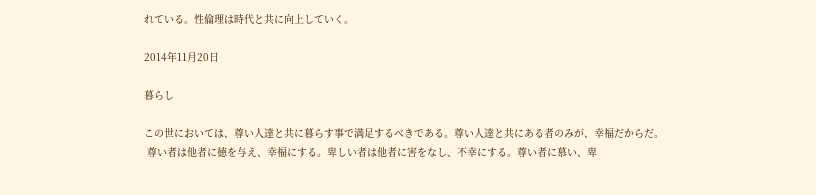れている。性倫理は時代と共に向上していく。

2014年11月20日

暮らし

この世においては、尊い人達と共に暮らす事で満足するべきである。尊い人達と共にある者のみが、幸福だからだ。
 尊い者は他者に徳を与え、幸福にする。卑しい者は他者に害をなし、不幸にする。尊い者に慕い、卑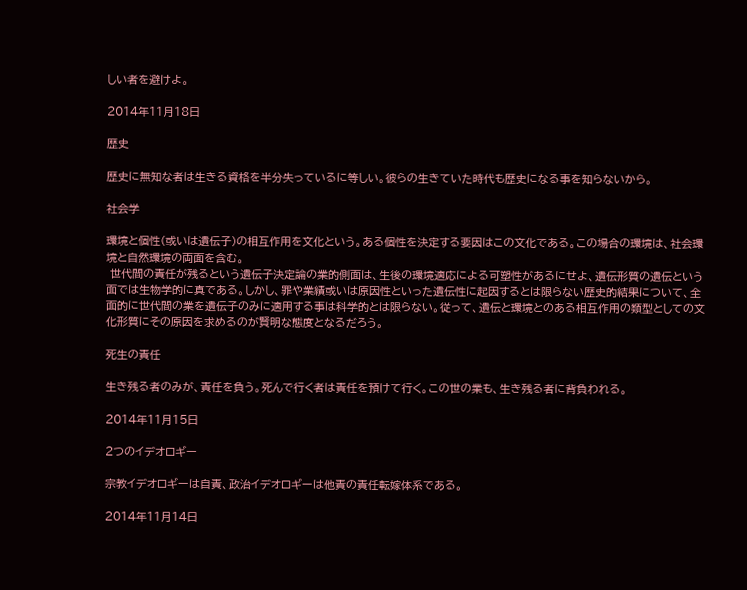しい者を避けよ。

2014年11月18日

歴史

歴史に無知な者は生きる資格を半分失っているに等しい。彼らの生きていた時代も歴史になる事を知らないから。

社会学

環境と個性(或いは遺伝子)の相互作用を文化という。ある個性を決定する要因はこの文化である。この場合の環境は、社会環境と自然環境の両面を含む。
 世代間の責任が残るという遺伝子決定論の業的側面は、生後の環境適応による可塑性があるにせよ、遺伝形質の遺伝という面では生物学的に真である。しかし、罪や業績或いは原因性といった遺伝性に起因するとは限らない歴史的結果について、全面的に世代間の業を遺伝子のみに適用する事は科学的とは限らない。従って、遺伝と環境とのある相互作用の類型としての文化形質にその原因を求めるのが賢明な態度となるだろう。

死生の責任

生き残る者のみが、責任を負う。死んで行く者は責任を預けて行く。この世の業も、生き残る者に背負われる。

2014年11月15日

2つのイデオロギー

宗教イデオロギーは自責、政治イデオロギーは他責の責任転嫁体系である。

2014年11月14日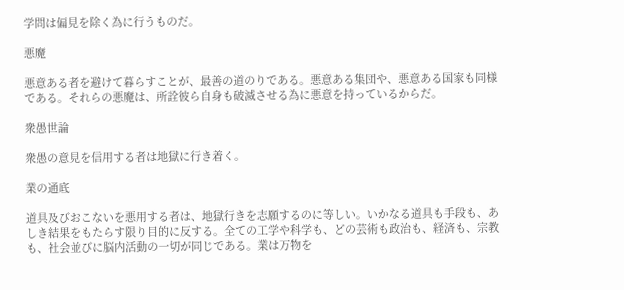学問は偏見を除く為に行うものだ。

悪魔

悪意ある者を避けて暮らすことが、最善の道のりである。悪意ある集団や、悪意ある国家も同様である。それらの悪魔は、所詮彼ら自身も破滅させる為に悪意を持っているからだ。

衆愚世論

衆愚の意見を信用する者は地獄に行き着く。

業の通底

道具及びおこないを悪用する者は、地獄行きを志願するのに等しい。いかなる道具も手段も、あしき結果をもたらす限り目的に反する。全ての工学や科学も、どの芸術も政治も、経済も、宗教も、社会並びに脳内活動の一切が同じである。業は万物を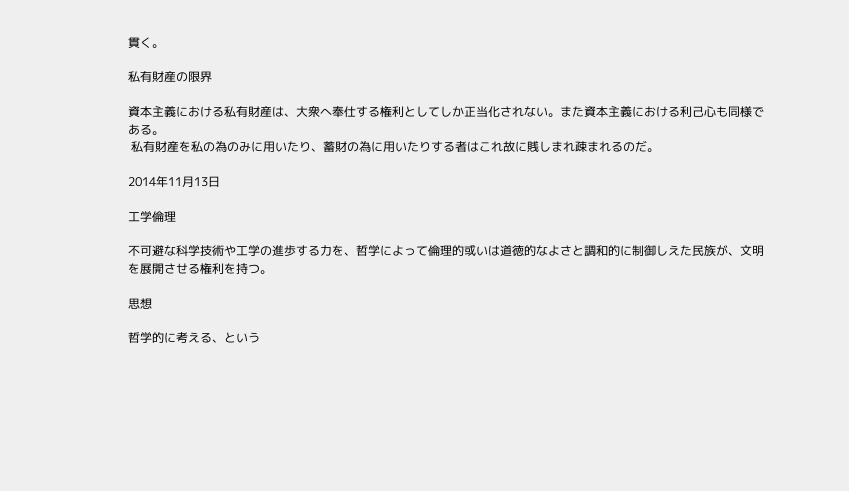貫く。

私有財産の限界

資本主義における私有財産は、大衆へ奉仕する権利としてしか正当化されない。また資本主義における利己心も同様である。
 私有財産を私の為のみに用いたり、蓄財の為に用いたりする者はこれ故に賎しまれ疎まれるのだ。

2014年11月13日

工学倫理

不可避な科学技術や工学の進歩する力を、哲学によって倫理的或いは道徳的なよさと調和的に制御しえた民族が、文明を展開させる権利を持つ。

思想

哲学的に考える、という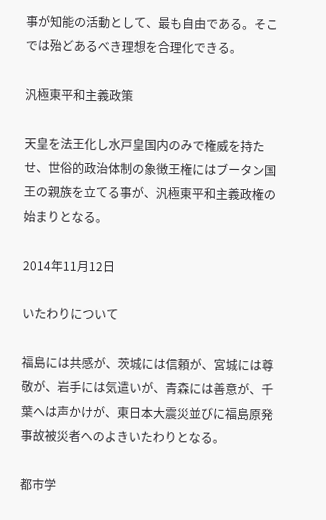事が知能の活動として、最も自由である。そこでは殆どあるべき理想を合理化できる。

汎極東平和主義政策

天皇を法王化し水戸皇国内のみで権威を持たせ、世俗的政治体制の象徴王権にはブータン国王の親族を立てる事が、汎極東平和主義政権の始まりとなる。

2014年11月12日

いたわりについて

福島には共感が、茨城には信頼が、宮城には尊敬が、岩手には気遣いが、青森には善意が、千葉へは声かけが、東日本大震災並びに福島原発事故被災者へのよきいたわりとなる。

都市学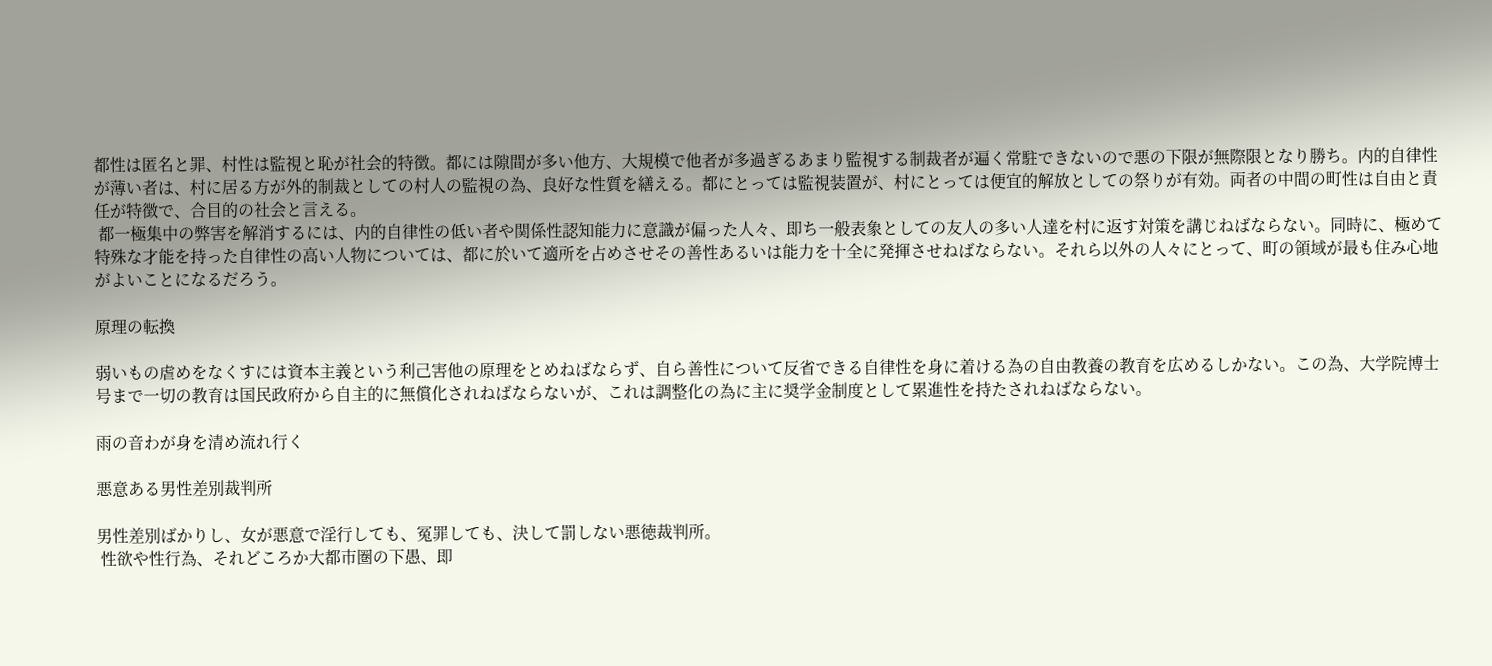都性は匿名と罪、村性は監視と恥が社会的特徴。都には隙間が多い他方、大規模で他者が多過ぎるあまり監視する制裁者が遍く常駐できないので悪の下限が無際限となり勝ち。内的自律性が薄い者は、村に居る方が外的制裁としての村人の監視の為、良好な性質を繕える。都にとっては監視装置が、村にとっては便宜的解放としての祭りが有効。両者の中間の町性は自由と責任が特徴で、合目的の社会と言える。
 都一極集中の弊害を解消するには、内的自律性の低い者や関係性認知能力に意識が偏った人々、即ち一般表象としての友人の多い人達を村に返す対策を講じねばならない。同時に、極めて特殊な才能を持った自律性の高い人物については、都に於いて適所を占めさせその善性あるいは能力を十全に発揮させねばならない。それら以外の人々にとって、町の領域が最も住み心地がよいことになるだろう。

原理の転換

弱いもの虐めをなくすには資本主義という利己害他の原理をとめねばならず、自ら善性について反省できる自律性を身に着ける為の自由教養の教育を広めるしかない。この為、大学院博士号まで一切の教育は国民政府から自主的に無償化されねばならないが、これは調整化の為に主に奨学金制度として累進性を持たされねばならない。

雨の音わが身を清め流れ行く

悪意ある男性差別裁判所

男性差別ばかりし、女が悪意で淫行しても、冤罪しても、決して罰しない悪徳裁判所。
 性欲や性行為、それどころか大都市圏の下愚、即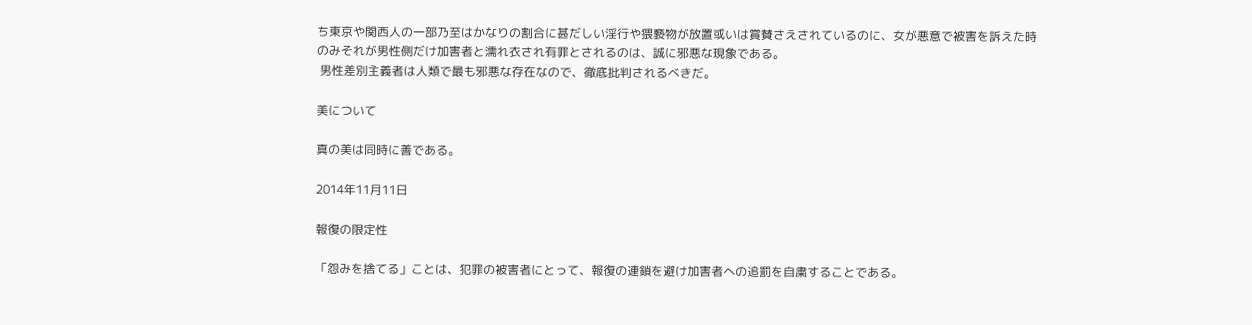ち東京や関西人の一部乃至はかなりの割合に甚だしい淫行や猥褻物が放置或いは賞賛さえされているのに、女が悪意で被害を訴えた時のみそれが男性側だけ加害者と濡れ衣され有罪とされるのは、誠に邪悪な現象である。
 男性差別主義者は人類で最も邪悪な存在なので、徹底批判されるべきだ。

美について

真の美は同時に善である。

2014年11月11日

報復の限定性

「怨みを捨てる」ことは、犯罪の被害者にとって、報復の連鎖を避け加害者への追罰を自粛することである。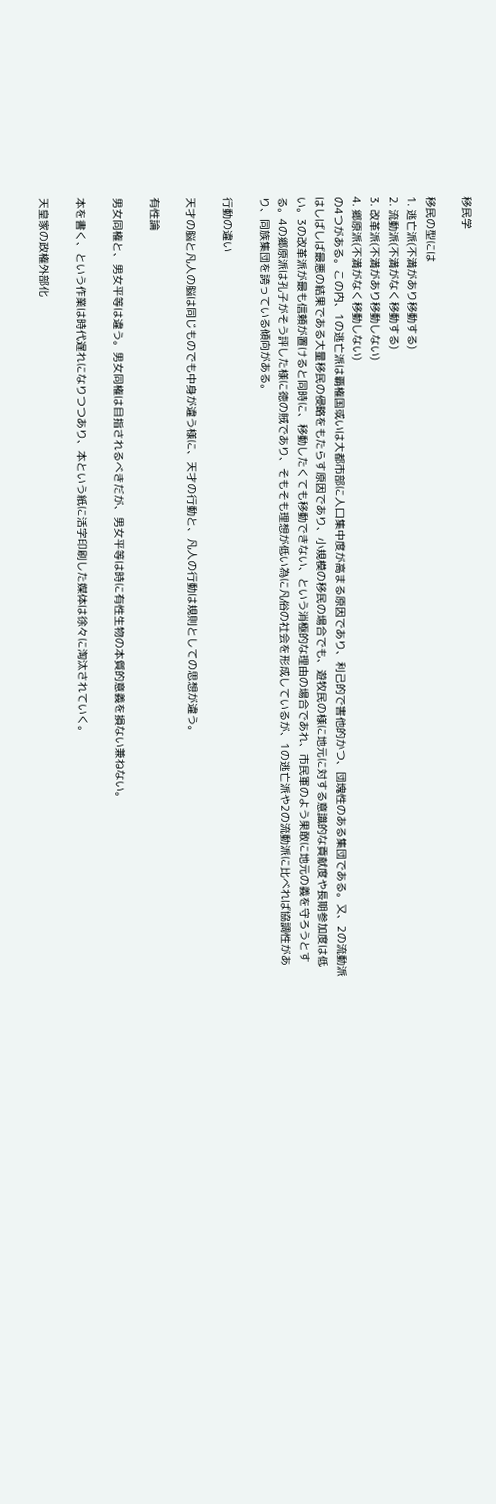移民学

移民の型には
1. 逃亡派(不満があり移動する)
2. 流動派(不満がなく移動する)
3. 改革派(不満があり移動しない)
4. 郷原派(不満がなく移動しない)
の4つがある。この内、1の逃亡派は覇権国或いは大都市部に人口集中度が高まる原因であり、利己的で害他的かつ、団塊性のある集団である。又、2の流動派はしばしば最悪の結果である大量移民の侵略をもたらす原因であり、小規模の移民の場合でも、遊牧民の様に地元に対する意識的な貢献度や長期参加度は低い。3の改革派が最も信頼が置けると同時に、移動したくても移動できない、という消極的な理由の場合であれ、市民軍のよう果敢に地元の義を守ろうとする。4の郷原派は孔子がそう評した様に徳の賊であり、そもそも理想が低い為に凡俗の社会を形成しているが、1の逃亡派や2の流動派に比べれば協調性があり、同族集団を誇っている傾向がある。

行動の違い

天才の脳と凡人の脳は同じものでも中身が違う様に、天才の行動と、凡人の行動は規則としての思想が違う。

有性論

男女同権と、男女平等は違う。男女同権は目指されるべきだが、男女平等は時に有性生物の本質的意義を損ない兼ねない。

本を書く、という作業は時代遅れになりつつあり、本という紙に活字印刷した媒体は徐々に淘汰されていく。

天皇家の政権外部化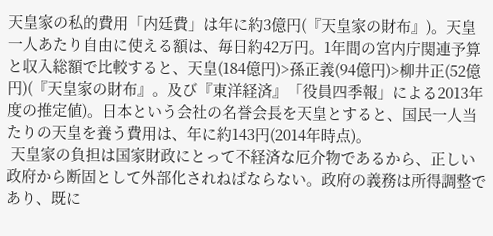天皇家の私的費用「内廷費」は年に約3億円(『天皇家の財布』)。天皇一人あたり自由に使える額は、毎日約42万円。1年間の宮内庁関連予算と収入総額で比較すると、天皇(184億円)>孫正義(94億円)>柳井正(52億円)(『天皇家の財布』。及び『東洋経済』「役員四季報」による2013年度の推定値)。日本という会社の名誉会長を天皇とすると、国民一人当たりの天皇を養う費用は、年に約143円(2014年時点)。
 天皇家の負担は国家財政にとって不経済な厄介物であるから、正しい政府から断固として外部化されねばならない。政府の義務は所得調整であり、既に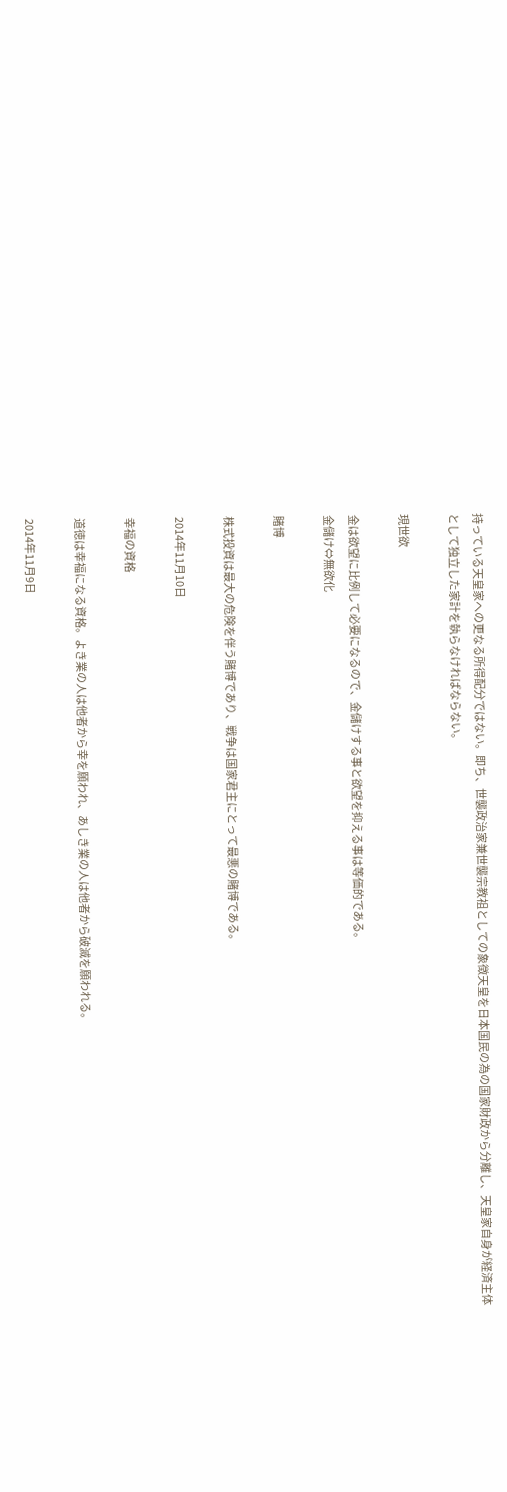持っている天皇家への更なる所得配分ではない。即ち、世襲政治家兼世襲宗教祖としての象徴天皇を日本国民の為の国家財政から分離し、天皇家自身が経済主体として独立した家計を執らなければならない。

現世欲

金は欲望に比例して必要になるので、金儲けする事と欲望を抑える事は等価的である。
金儲け⇔無欲化

賭博

株式投資は最大の危険を伴う賭博であり、戦争は国家君主にとって最悪の賭博である。

2014年11月10日

幸福の資格

道徳は幸福になる資格。よき業の人は他者から幸を願われ、あしき業の人は他者から破滅を願われる。

2014年11月9日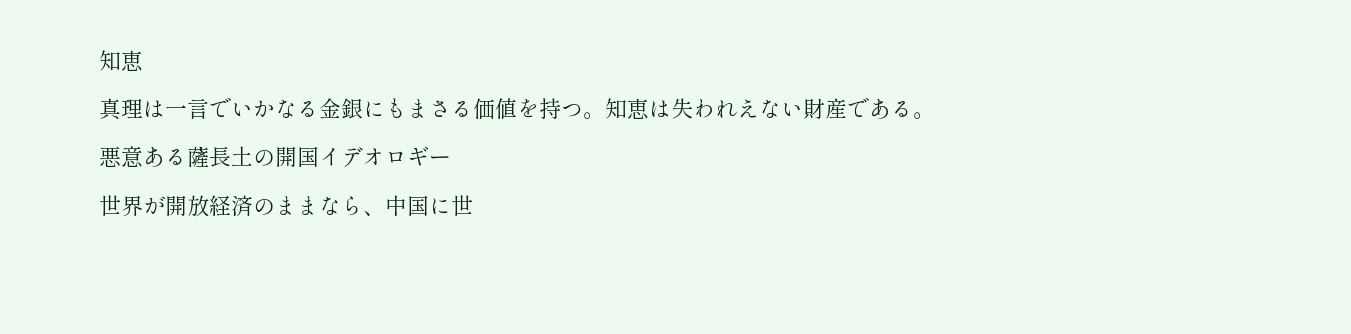知恵

真理は一言でいかなる金銀にもまさる価値を持つ。知恵は失われえない財産である。

悪意ある薩長土の開国イデオロギー

世界が開放経済のままなら、中国に世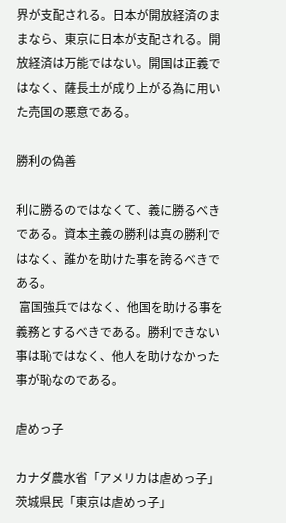界が支配される。日本が開放経済のままなら、東京に日本が支配される。開放経済は万能ではない。開国は正義ではなく、薩長土が成り上がる為に用いた売国の悪意である。

勝利の偽善

利に勝るのではなくて、義に勝るべきである。資本主義の勝利は真の勝利ではなく、誰かを助けた事を誇るべきである。
 富国強兵ではなく、他国を助ける事を義務とするべきである。勝利できない事は恥ではなく、他人を助けなかった事が恥なのである。

虐めっ子

カナダ農水省「アメリカは虐めっ子」
茨城県民「東京は虐めっ子」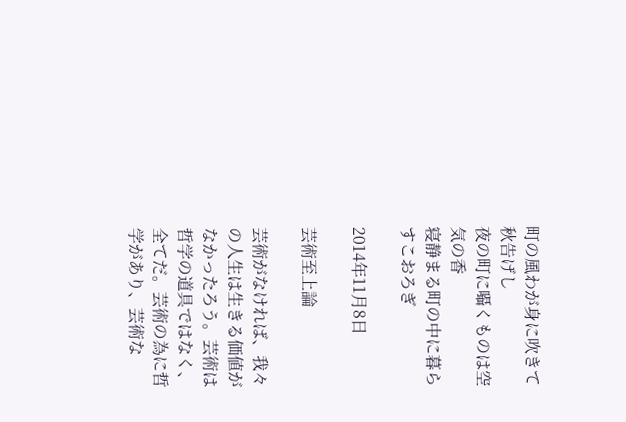町の風わが身に吹きて秋告げし
夜の町に囁くものは空気の香
寝静まる町の中に暮らすこおろぎ

2014年11月8日

芸術至上論

芸術がなければ、我々の人生は生きる価値がなかったろう。芸術は哲学の道具ではなく、全てだ。芸術の為に哲学があり、芸術な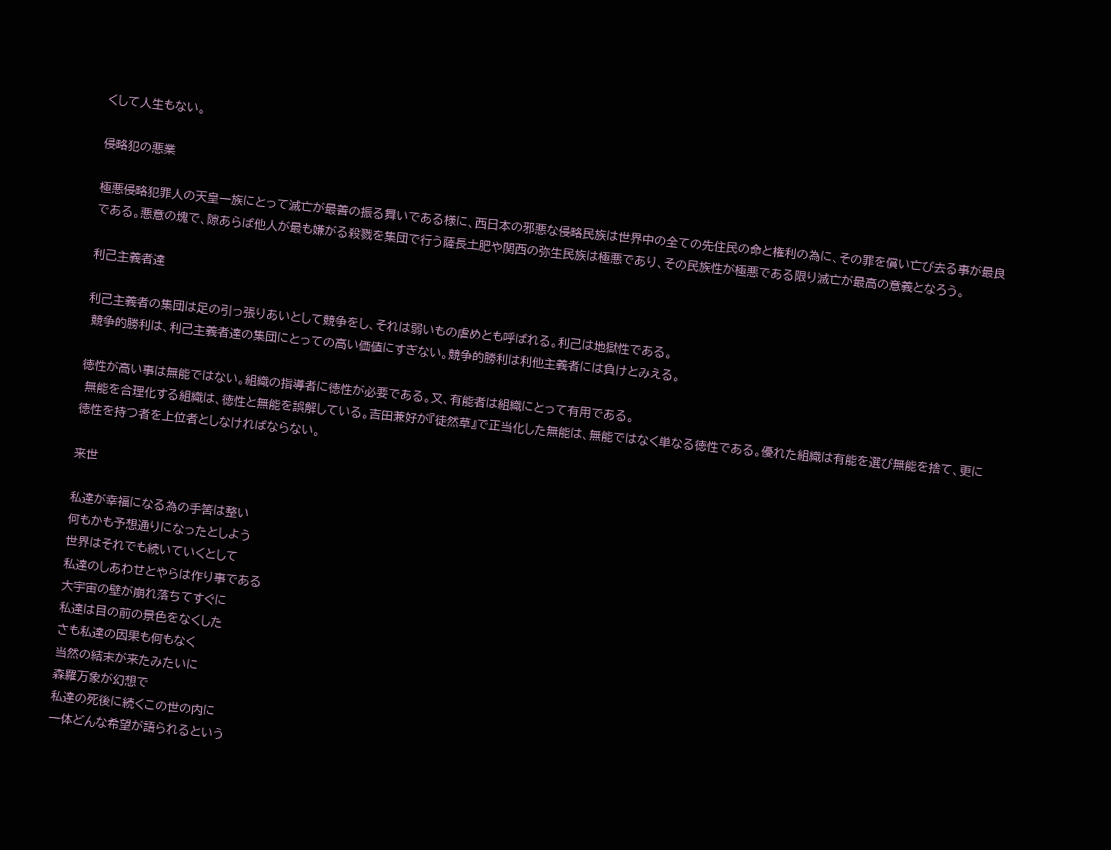くして人生もない。

侵略犯の悪業

極悪侵略犯罪人の天皇一族にとって滅亡が最善の振る舞いである様に、西日本の邪悪な侵略民族は世界中の全ての先住民の命と権利の為に、その罪を償い亡び去る事が最良である。悪意の塊で、隙あらば他人が最も嫌がる殺戮を集団で行う薩長土肥や関西の弥生民族は極悪であり、その民族性が極悪である限り滅亡が最高の意義となろう。

利己主義者達

利己主義者の集団は足の引っ張りあいとして競争をし、それは弱いもの虐めとも呼ばれる。利己は地獄性である。
 競争的勝利は、利己主義者達の集団にとっての高い価値にすぎない。競争的勝利は利他主義者には負けとみえる。

徳性が高い事は無能ではない。組織の指導者に徳性が必要である。又、有能者は組織にとって有用である。
 無能を合理化する組織は、徳性と無能を誤解している。吉田兼好が『徒然草』で正当化した無能は、無能ではなく単なる徳性である。優れた組織は有能を選び無能を捨て、更に徳性を持つ者を上位者としなければならない。

来世

私達が幸福になる為の手筈は整い
何もかも予想通りになったとしよう
世界はそれでも続いていくとして
私達のしあわせとやらは作り事である
大宇宙の壁が崩れ落ちてすぐに
私達は目の前の景色をなくした
さも私達の因果も何もなく
当然の結末が来たみたいに
森羅万象が幻想で
私達の死後に続くこの世の内に
一体どんな希望が語られるという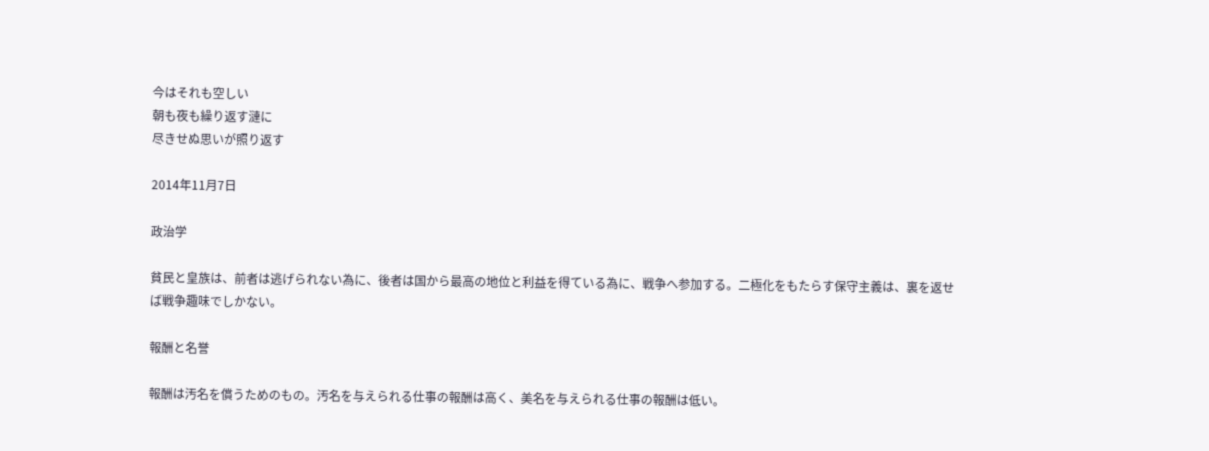今はそれも空しい
朝も夜も繰り返す漣に
尽きせぬ思いが照り返す

2014年11月7日

政治学

貧民と皇族は、前者は逃げられない為に、後者は国から最高の地位と利益を得ている為に、戦争へ参加する。二極化をもたらす保守主義は、裏を返せば戦争趣味でしかない。

報酬と名誉

報酬は汚名を償うためのもの。汚名を与えられる仕事の報酬は高く、美名を与えられる仕事の報酬は低い。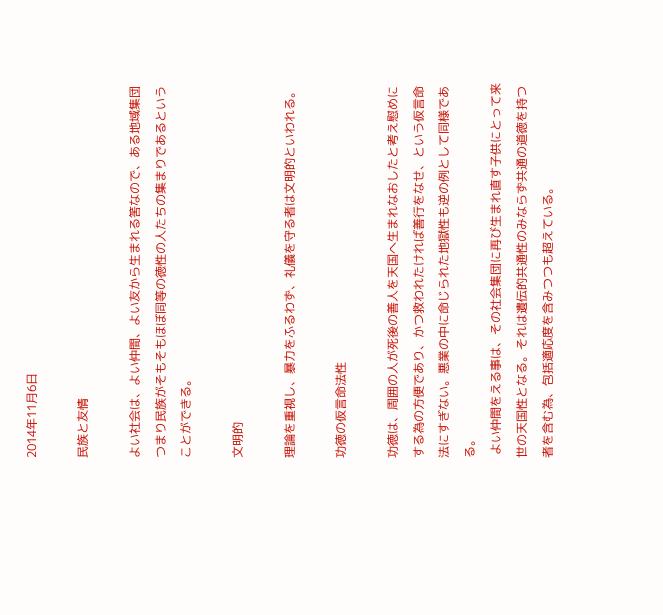2014年11月6日

民族と友情

よい社会は、よい仲間、よい友から生まれる筈なので、ある地域集団つまり民族がそもそもほぼ同等の徳性の人たちの集まりであるということができる。

文明的

理論を重視し、暴力をふるわず、礼儀を守る者は文明的といわれる。

功徳の仮言命法性

功徳は、周囲の人が死後の善人を天国へ生まれなおしたと考え慰めにする為の方便であり、かつ救われたければ善行をなせ、という仮言命法にすぎない。悪業の中に命じられた地獄性も逆の例として同様である。
 よい仲間をえる事は、その社会集団に再び生まれ直す子供にとって来世の天国性となる。それは遺伝的共通性のみならず共通の道徳を持つ者を含む為、包括適応度を含みつつも超えている。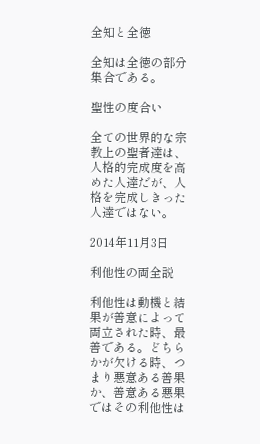全知と全徳

全知は全徳の部分集合である。

聖性の度合い

全ての世界的な宗教上の聖者達は、人格的完成度を高めた人達だが、人格を完成しきった人達ではない。

2014年11月3日

利他性の両全説

利他性は動機と結果が善意によって両立された時、最善である。どちらかが欠ける時、つまり悪意ある善果か、善意ある悪果ではその利他性は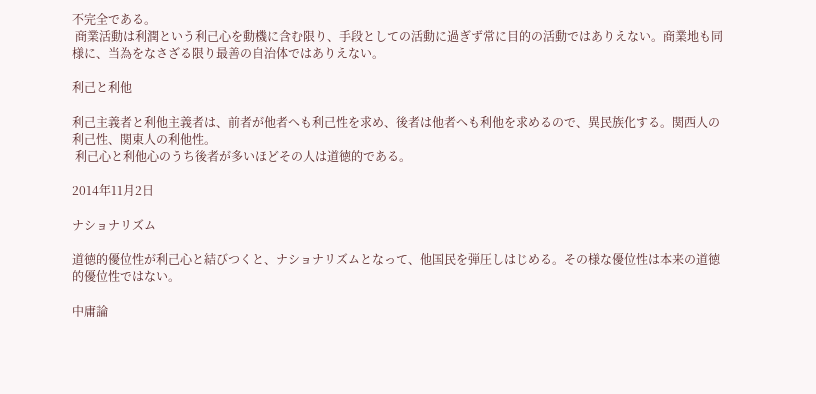不完全である。
 商業活動は利潤という利己心を動機に含む限り、手段としての活動に過ぎず常に目的の活動ではありえない。商業地も同様に、当為をなさざる限り最善の自治体ではありえない。

利己と利他

利己主義者と利他主義者は、前者が他者へも利己性を求め、後者は他者へも利他を求めるので、異民族化する。関西人の利己性、関東人の利他性。
 利己心と利他心のうち後者が多いほどその人は道徳的である。

2014年11月2日

ナショナリズム

道徳的優位性が利己心と結びつくと、ナショナリズムとなって、他国民を弾圧しはじめる。その様な優位性は本来の道徳的優位性ではない。

中庸論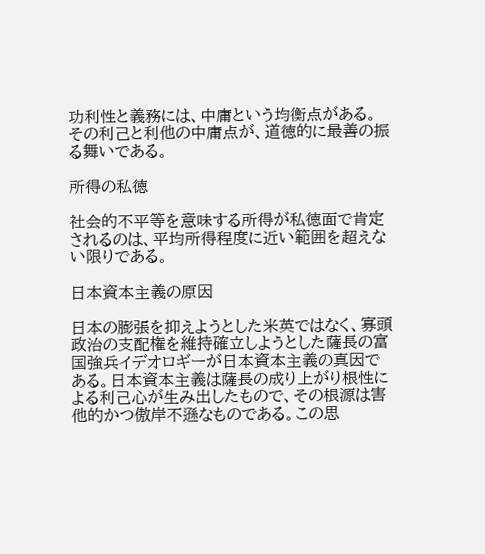功利性と義務には、中庸という均衡点がある。その利己と利他の中庸点が、道徳的に最善の振る舞いである。

所得の私徳

社会的不平等を意味する所得が私徳面で肯定されるのは、平均所得程度に近い範囲を超えない限りである。

日本資本主義の原因

日本の膨張を抑えようとした米英ではなく、寡頭政治の支配権を維持確立しようとした薩長の富国強兵イデオロギーが日本資本主義の真因である。日本資本主義は薩長の成り上がり根性による利己心が生み出したもので、その根源は害他的かつ傲岸不遜なものである。この思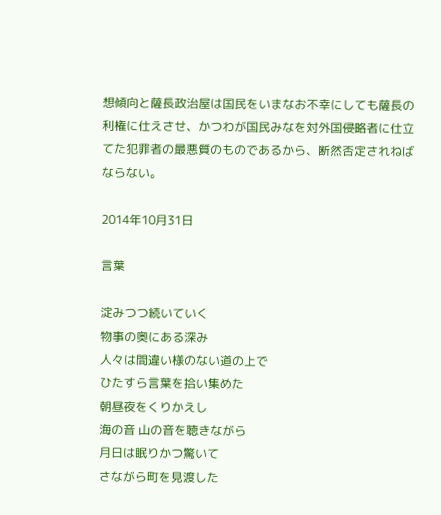想傾向と薩長政治屋は国民をいまなお不幸にしても薩長の利権に仕えさせ、かつわが国民みなを対外国侵略者に仕立てた犯罪者の最悪質のものであるから、断然否定されねばならない。

2014年10月31日

言葉

淀みつつ続いていく
物事の奥にある深み
人々は間違い様のない道の上で
ひたすら言葉を拾い集めた
朝昼夜をくりかえし
海の音 山の音を聴きながら
月日は眠りかつ驚いて
さながら町を見渡した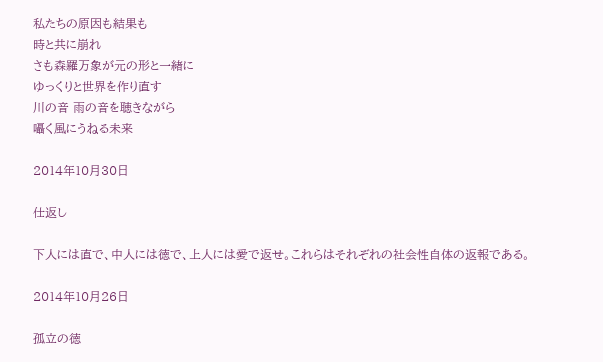私たちの原因も結果も
時と共に崩れ
さも森羅万象が元の形と一緒に
ゆっくりと世界を作り直す
川の音 雨の音を聴きながら
囁く風にうねる未来

2014年10月30日

仕返し

下人には直で、中人には徳で、上人には愛で返せ。これらはそれぞれの社会性自体の返報である。

2014年10月26日

孤立の徳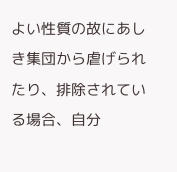よい性質の故にあしき集団から虐げられたり、排除されている場合、自分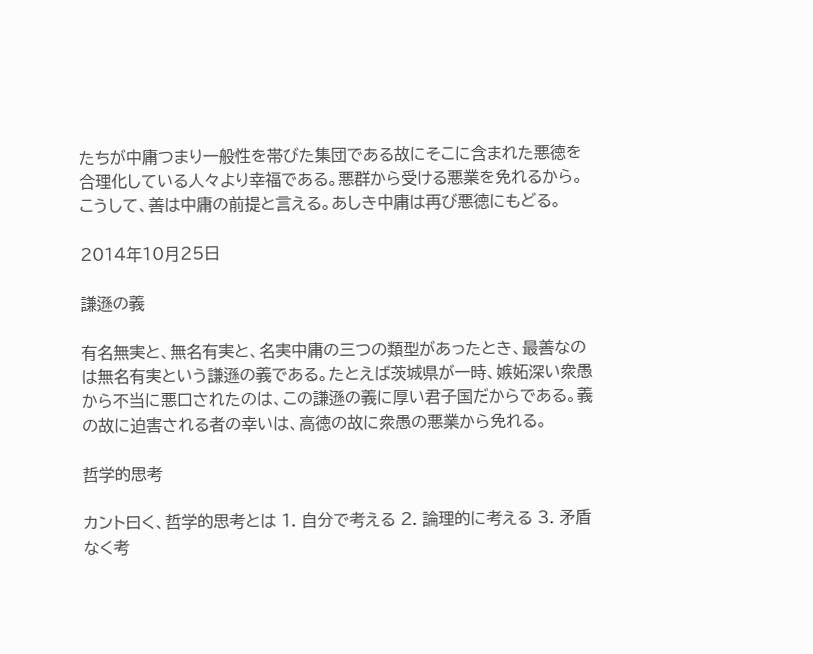たちが中庸つまり一般性を帯びた集団である故にそこに含まれた悪徳を合理化している人々より幸福である。悪群から受ける悪業を免れるから。こうして、善は中庸の前提と言える。あしき中庸は再び悪徳にもどる。

2014年10月25日

謙遜の義

有名無実と、無名有実と、名実中庸の三つの類型があったとき、最善なのは無名有実という謙遜の義である。たとえば茨城県が一時、嫉妬深い衆愚から不当に悪口されたのは、この謙遜の義に厚い君子国だからである。義の故に迫害される者の幸いは、高徳の故に衆愚の悪業から免れる。

哲学的思考

カント曰く、哲学的思考とは 1. 自分で考える 2. 論理的に考える 3. 矛盾なく考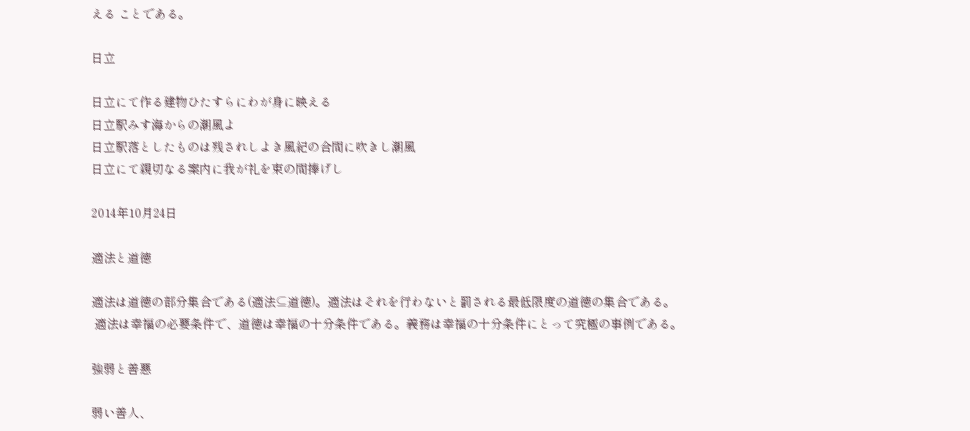える ことである。

日立

日立にて作る建物ひたすらにわが身に映える
日立駅みす海からの潮風よ
日立駅落としたものは残されしよき風紀の合間に吹きし潮風
日立にて親切なる案内に我が礼を束の間捧げし

2014年10月24日

適法と道徳

適法は道徳の部分集合である(適法⊆道徳)。適法はそれを行わないと罰される最低限度の道徳の集合である。
 適法は幸福の必要条件で、道徳は幸福の十分条件である。義務は幸福の十分条件にとって究極の事例である。

強弱と善悪

弱い善人、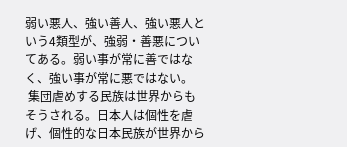弱い悪人、強い善人、強い悪人という4類型が、強弱・善悪についてある。弱い事が常に善ではなく、強い事が常に悪ではない。
 集団虐めする民族は世界からもそうされる。日本人は個性を虐げ、個性的な日本民族が世界から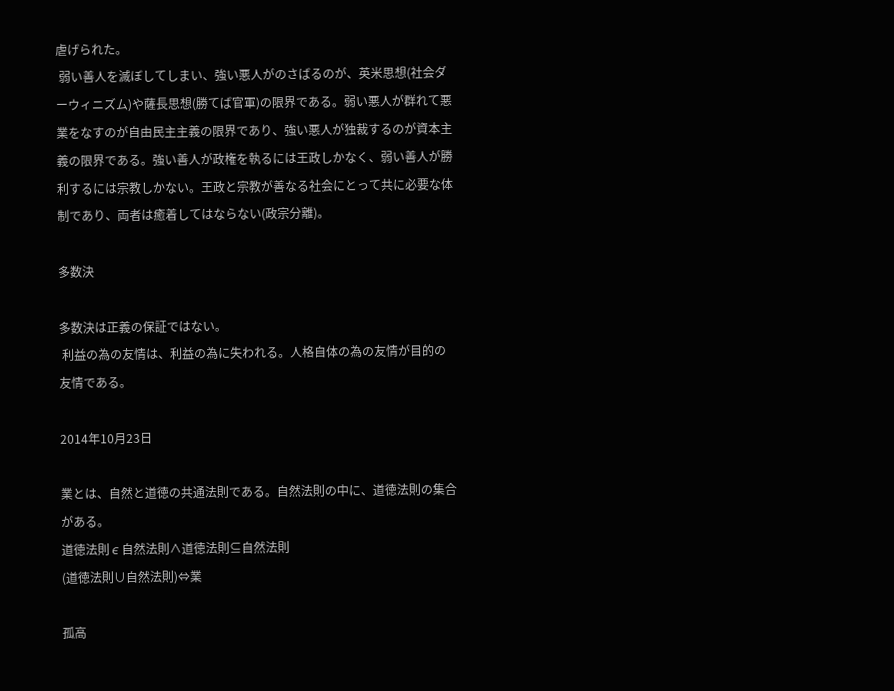虐げられた。
 弱い善人を滅ぼしてしまい、強い悪人がのさばるのが、英米思想(社会ダーウィニズム)や薩長思想(勝てば官軍)の限界である。弱い悪人が群れて悪業をなすのが自由民主主義の限界であり、強い悪人が独裁するのが資本主義の限界である。強い善人が政権を執るには王政しかなく、弱い善人が勝利するには宗教しかない。王政と宗教が善なる社会にとって共に必要な体制であり、両者は癒着してはならない(政宗分離)。

多数決

多数決は正義の保証ではない。
 利益の為の友情は、利益の為に失われる。人格自体の為の友情が目的の友情である。

2014年10月23日

業とは、自然と道徳の共通法則である。自然法則の中に、道徳法則の集合がある。
道徳法則∊自然法則∧道徳法則⊆自然法則
(道徳法則∪自然法則)⇔業

孤高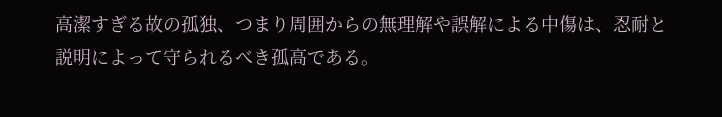高潔すぎる故の孤独、つまり周囲からの無理解や誤解による中傷は、忍耐と説明によって守られるべき孤高である。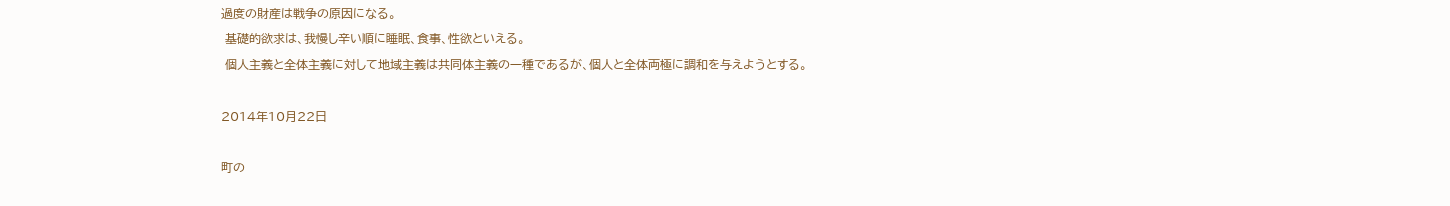過度の財産は戦争の原因になる。
 基礎的欲求は、我慢し辛い順に睡眠、食事、性欲といえる。
 個人主義と全体主義に対して地域主義は共同体主義の一種であるが、個人と全体両極に調和を与えようとする。

2014年10月22日

町の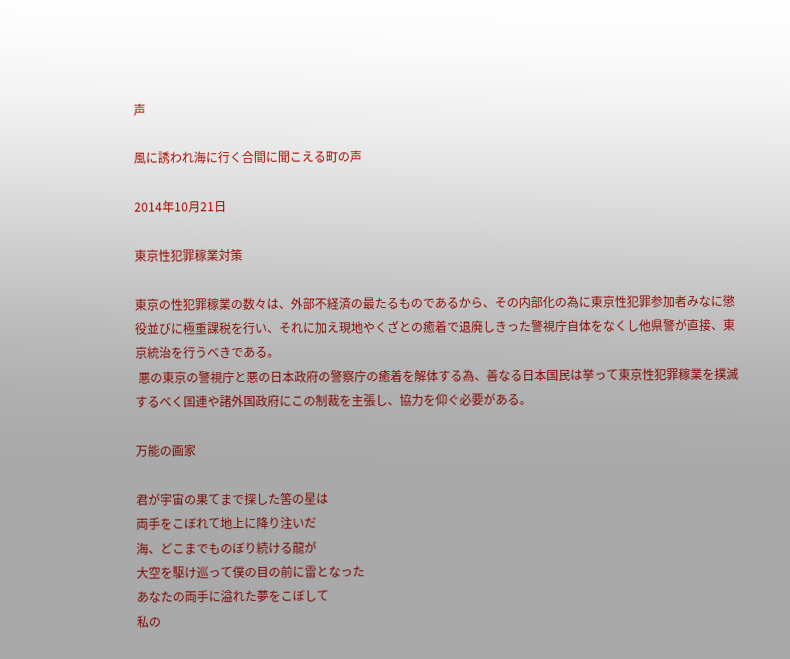声

風に誘われ海に行く合間に聞こえる町の声

2014年10月21日

東京性犯罪稼業対策

東京の性犯罪稼業の数々は、外部不経済の最たるものであるから、その内部化の為に東京性犯罪参加者みなに懲役並びに極重課税を行い、それに加え現地やくざとの癒着で退廃しきった警視庁自体をなくし他県警が直接、東京統治を行うべきである。
 悪の東京の警視庁と悪の日本政府の警察庁の癒着を解体する為、善なる日本国民は挙って東京性犯罪稼業を撲滅するべく国連や諸外国政府にこの制裁を主張し、協力を仰ぐ必要がある。

万能の画家

君が宇宙の果てまで探した筈の星は
両手をこぼれて地上に降り注いだ
海、どこまでものぼり続ける龍が
大空を駆け巡って僕の目の前に雷となった
あなたの両手に溢れた夢をこぼして
私の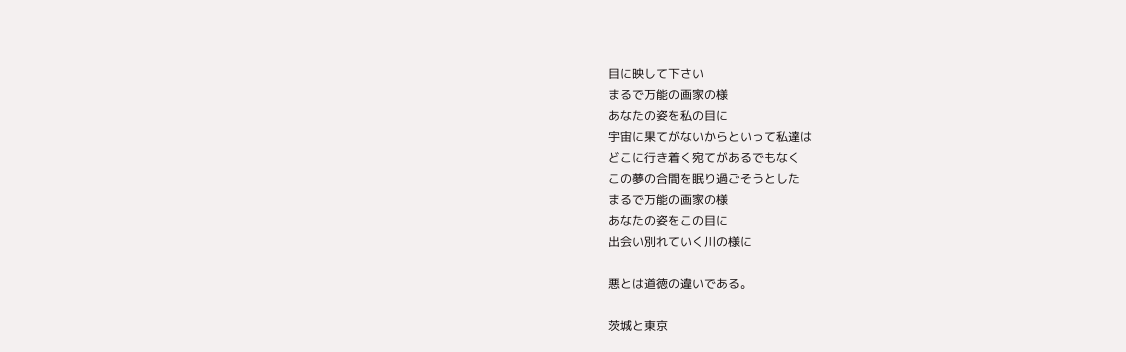目に映して下さい
まるで万能の画家の様
あなたの姿を私の目に
宇宙に果てがないからといって私達は
どこに行き着く宛てがあるでもなく
この夢の合間を眠り過ごそうとした
まるで万能の画家の様
あなたの姿をこの目に
出会い別れていく川の様に

悪とは道徳の違いである。

茨城と東京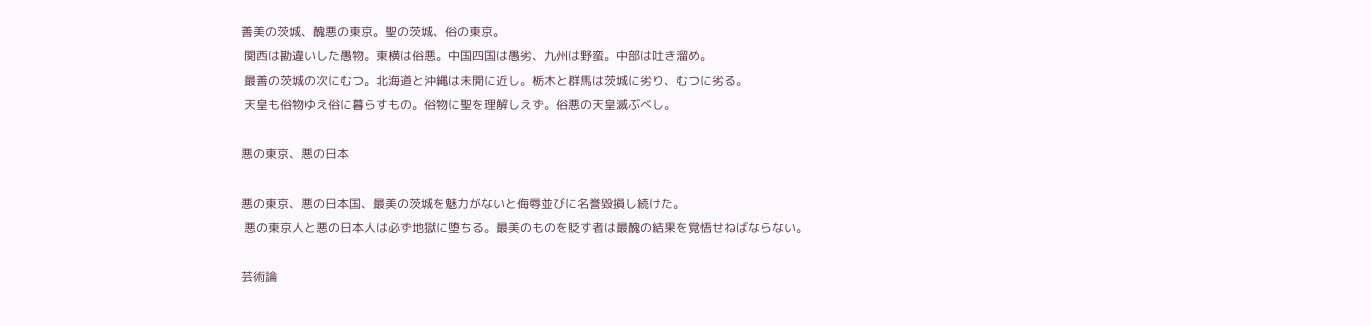善美の茨城、醜悪の東京。聖の茨城、俗の東京。
 関西は勘違いした愚物。東横は俗悪。中国四国は愚劣、九州は野蛮。中部は吐き溜め。
 最善の茨城の次にむつ。北海道と沖縄は未開に近し。栃木と群馬は茨城に劣り、むつに劣る。
 天皇も俗物ゆえ俗に暮らすもの。俗物に聖を理解しえず。俗悪の天皇滅ぶべし。

悪の東京、悪の日本

悪の東京、悪の日本国、最美の茨城を魅力がないと侮辱並びに名誉毀損し続けた。
 悪の東京人と悪の日本人は必ず地獄に堕ちる。最美のものを貶す者は最醜の結果を覚悟せねばならない。

芸術論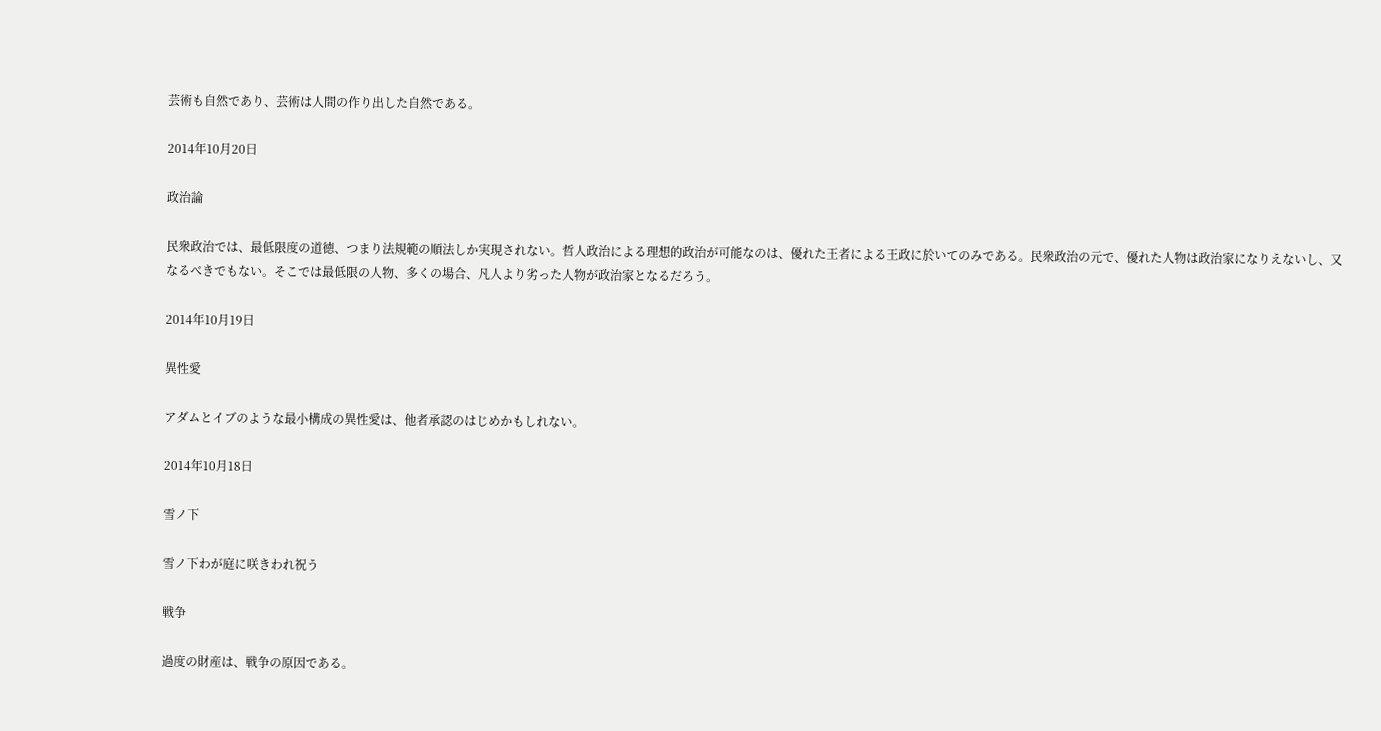芸術も自然であり、芸術は人間の作り出した自然である。

2014年10月20日

政治論

民衆政治では、最低限度の道徳、つまり法規範の順法しか実現されない。哲人政治による理想的政治が可能なのは、優れた王者による王政に於いてのみである。民衆政治の元で、優れた人物は政治家になりえないし、又なるべきでもない。そこでは最低限の人物、多くの場合、凡人より劣った人物が政治家となるだろう。

2014年10月19日

異性愛

アダムとイブのような最小構成の異性愛は、他者承認のはじめかもしれない。

2014年10月18日

雪ノ下

雪ノ下わが庭に咲きわれ祝う

戦争

過度の財産は、戦争の原因である。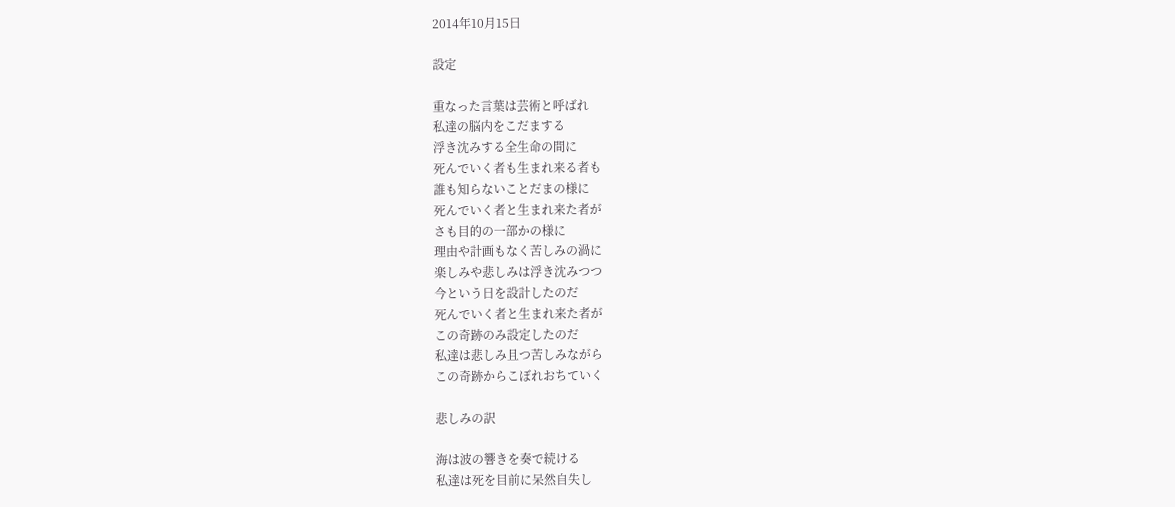2014年10月15日

設定

重なった言葉は芸術と呼ばれ
私達の脳内をこだまする
浮き沈みする全生命の間に
死んでいく者も生まれ来る者も
誰も知らないことだまの様に
死んでいく者と生まれ来た者が
さも目的の一部かの様に
理由や計画もなく苦しみの渦に
楽しみや悲しみは浮き沈みつつ
今という日を設計したのだ
死んでいく者と生まれ来た者が
この奇跡のみ設定したのだ
私達は悲しみ且つ苦しみながら
この奇跡からこぼれおちていく

悲しみの訳

海は波の響きを奏で続ける
私達は死を目前に呆然自失し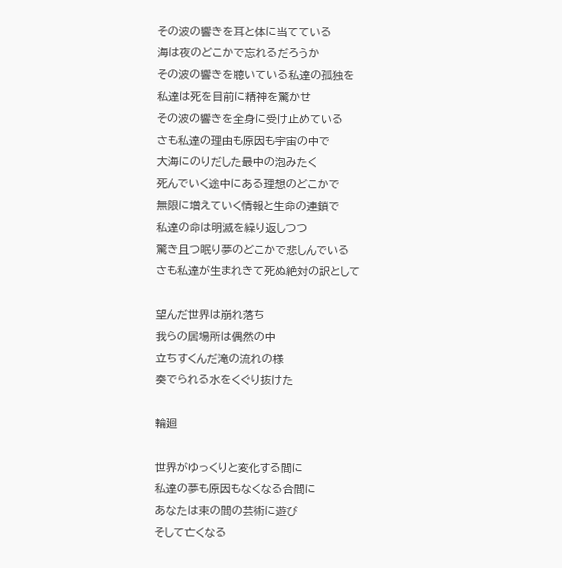その波の響きを耳と体に当てている
海は夜のどこかで忘れるだろうか
その波の響きを聴いている私達の孤独を
私達は死を目前に精神を驚かせ
その波の響きを全身に受け止めている
さも私達の理由も原因も宇宙の中で
大海にのりだした最中の泡みたく
死んでいく途中にある理想のどこかで
無限に増えていく情報と生命の連鎖で
私達の命は明滅を繰り返しつつ
驚き且つ眠り夢のどこかで悲しんでいる
さも私達が生まれきて死ぬ絶対の訳として

望んだ世界は崩れ落ち
我らの居場所は偶然の中
立ちすくんだ滝の流れの様
奏でられる水をくぐり抜けた

輪廻

世界がゆっくりと変化する間に
私達の夢も原因もなくなる合間に
あなたは束の間の芸術に遊び
そして亡くなる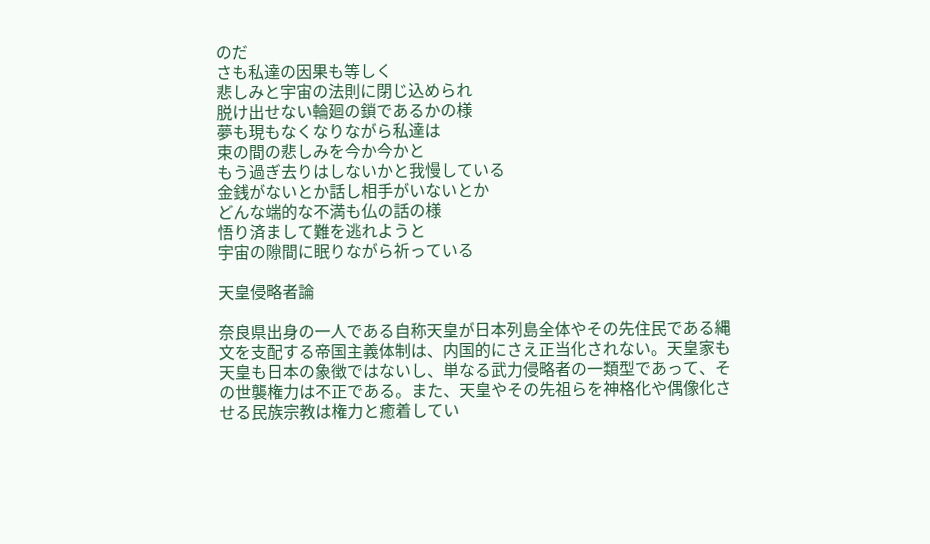のだ
さも私達の因果も等しく
悲しみと宇宙の法則に閉じ込められ
脱け出せない輪廻の鎖であるかの様
夢も現もなくなりながら私達は
束の間の悲しみを今か今かと
もう過ぎ去りはしないかと我慢している
金銭がないとか話し相手がいないとか
どんな端的な不満も仏の話の様
悟り済まして難を逃れようと
宇宙の隙間に眠りながら祈っている

天皇侵略者論

奈良県出身の一人である自称天皇が日本列島全体やその先住民である縄文を支配する帝国主義体制は、内国的にさえ正当化されない。天皇家も天皇も日本の象徴ではないし、単なる武力侵略者の一類型であって、その世襲権力は不正である。また、天皇やその先祖らを神格化や偶像化させる民族宗教は権力と癒着してい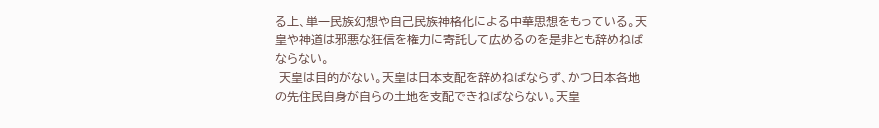る上、単一民族幻想や自己民族神格化による中華思想をもっている。天皇や神道は邪悪な狂信を権力に寄託して広めるのを是非とも辞めねばならない。
 天皇は目的がない。天皇は日本支配を辞めねばならず、かつ日本各地の先住民自身が自らの土地を支配できねばならない。天皇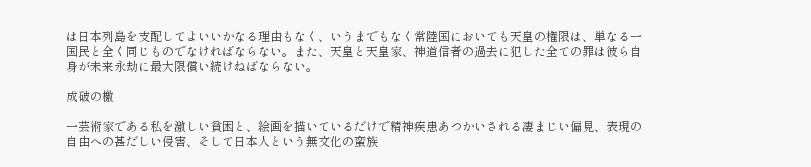は日本列島を支配してよいいかなる理由もなく、いうまでもなく常陸国においても天皇の権限は、単なる一国民と全く同じものでなければならない。また、天皇と天皇家、神道信者の過去に犯した全ての罪は彼ら自身が未来永劫に最大限償い続けねばならない。

成破の檄

一芸術家である私を激しい貧困と、絵画を描いているだけで精神疾患あつかいされる凄まじい偏見、表現の自由への甚だしい侵害、そして日本人という無文化の蛮族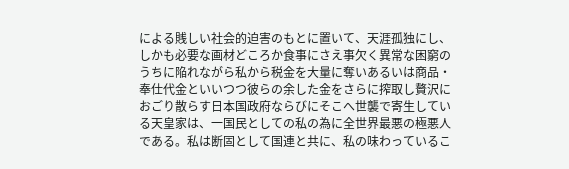による賎しい社会的迫害のもとに置いて、天涯孤独にし、しかも必要な画材どころか食事にさえ事欠く異常な困窮のうちに陥れながら私から税金を大量に奪いあるいは商品・奉仕代金といいつつ彼らの余した金をさらに搾取し贅沢におごり散らす日本国政府ならびにそこへ世襲で寄生している天皇家は、一国民としての私の為に全世界最悪の極悪人である。私は断固として国連と共に、私の味わっているこ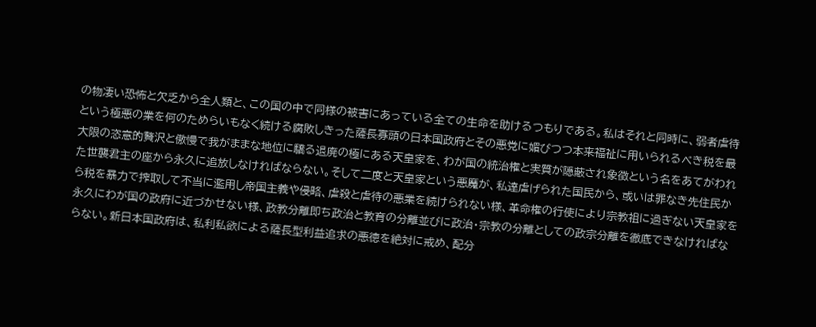の物凄い恐怖と欠乏から全人類と、この国の中で同様の被害にあっている全ての生命を助けるつもりである。私はそれと同時に、弱者虐待という極悪の業を何のためらいもなく続ける腐敗しきった薩長寡頭の日本国政府とその悪党に媚びつつ本来福祉に用いられるべき税を最大限の恣意的贅沢と傲慢で我がままな地位に驕る退廃の極にある天皇家を、わが国の統治権と実質が隠蔽され象徴という名をあてがわれた世襲君主の座から永久に追放しなければならない。そして二度と天皇家という悪魔が、私達虐げられた国民から、或いは罪なき先住民から税を暴力で搾取して不当に濫用し帝国主義や侵略、虐殺と虐待の悪業を続けられない様、革命権の行使により宗教祖に過ぎない天皇家を永久にわが国の政府に近づかせない様、政教分離即ち政治と教育の分離並びに政治・宗教の分離としての政宗分離を徹底できなければならない。新日本国政府は、私利私欲による薩長型利益追求の悪徳を絶対に戒め、配分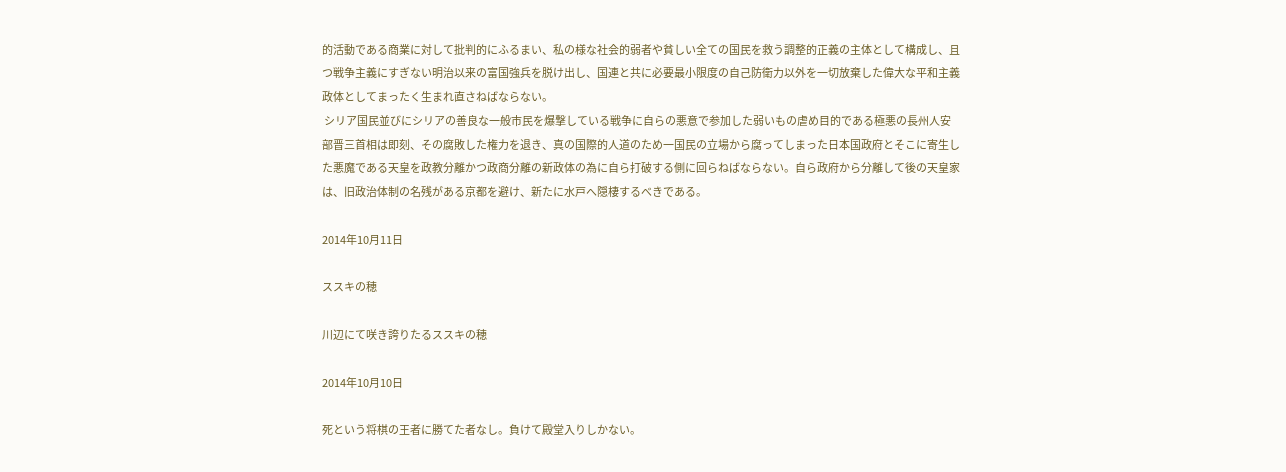的活動である商業に対して批判的にふるまい、私の様な社会的弱者や貧しい全ての国民を救う調整的正義の主体として構成し、且つ戦争主義にすぎない明治以来の富国強兵を脱け出し、国連と共に必要最小限度の自己防衛力以外を一切放棄した偉大な平和主義政体としてまったく生まれ直さねばならない。
 シリア国民並びにシリアの善良な一般市民を爆撃している戦争に自らの悪意で参加した弱いもの虐め目的である極悪の長州人安部晋三首相は即刻、その腐敗した権力を退き、真の国際的人道のため一国民の立場から腐ってしまった日本国政府とそこに寄生した悪魔である天皇を政教分離かつ政商分離の新政体の為に自ら打破する側に回らねばならない。自ら政府から分離して後の天皇家は、旧政治体制の名残がある京都を避け、新たに水戸へ隠棲するべきである。

2014年10月11日

ススキの穂

川辺にて咲き誇りたるススキの穂

2014年10月10日

死という将棋の王者に勝てた者なし。負けて殿堂入りしかない。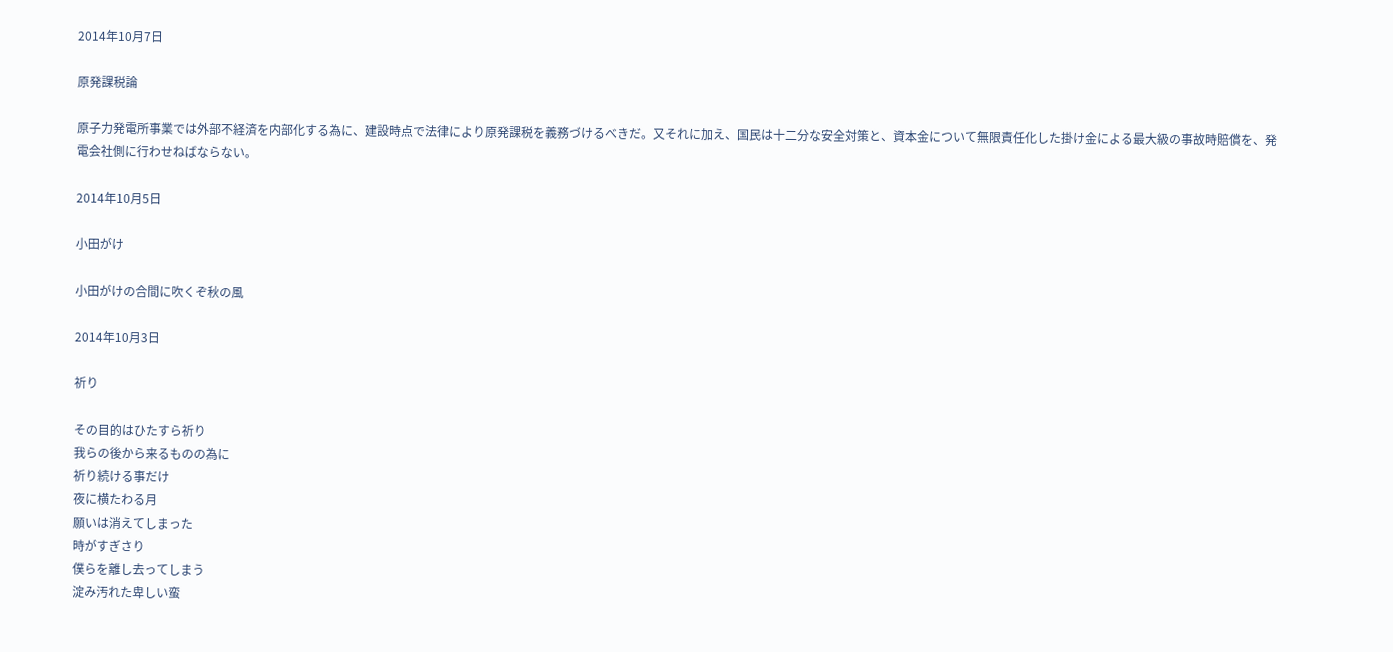2014年10月7日

原発課税論

原子力発電所事業では外部不経済を内部化する為に、建設時点で法律により原発課税を義務づけるべきだ。又それに加え、国民は十二分な安全対策と、資本金について無限責任化した掛け金による最大級の事故時賠償を、発電会社側に行わせねばならない。

2014年10月5日

小田がけ

小田がけの合間に吹くぞ秋の風

2014年10月3日

祈り

その目的はひたすら祈り
我らの後から来るものの為に
祈り続ける事だけ
夜に横たわる月
願いは消えてしまった
時がすぎさり
僕らを離し去ってしまう
淀み汚れた卑しい蛮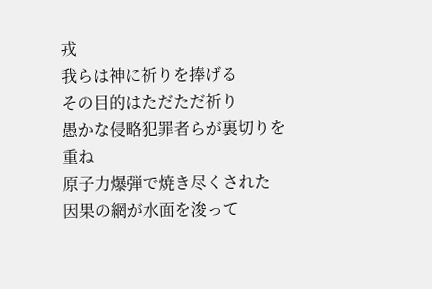戎
我らは神に祈りを捧げる
その目的はただただ祈り
愚かな侵略犯罪者らが裏切りを重ね
原子力爆弾で焼き尽くされた
因果の網が水面を浚って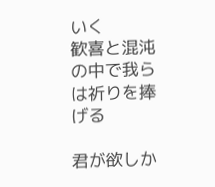いく
歓喜と混沌の中で我らは祈りを捧げる

君が欲しか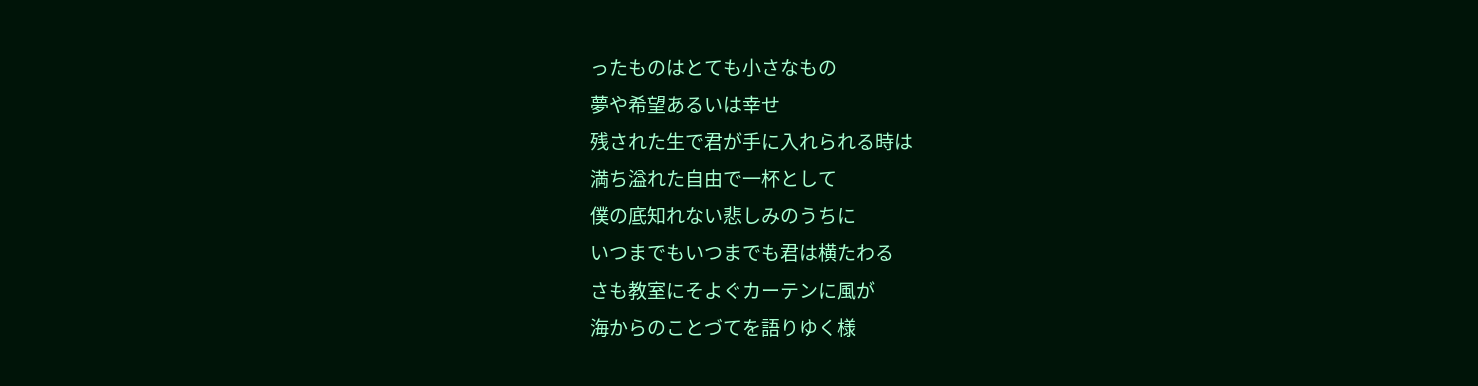ったものはとても小さなもの
夢や希望あるいは幸せ
残された生で君が手に入れられる時は
満ち溢れた自由で一杯として
僕の底知れない悲しみのうちに
いつまでもいつまでも君は横たわる
さも教室にそよぐカーテンに風が
海からのことづてを語りゆく様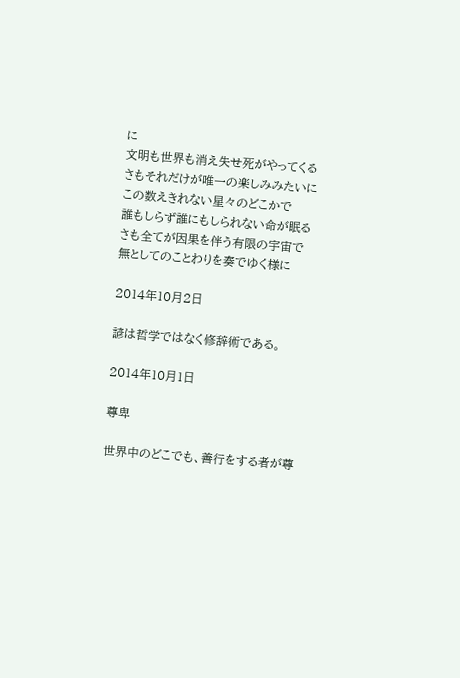に
文明も世界も消え失せ死がやってくる
さもそれだけが唯一の楽しみみたいに
この数えきれない星々のどこかで
誰もしらず誰にもしられない命が眠る
さも全てが因果を伴う有限の宇宙で
無としてのことわりを奏でゆく様に

2014年10月2日

諺は哲学ではなく修辞術である。

2014年10月1日

尊卑

世界中のどこでも、善行をする者が尊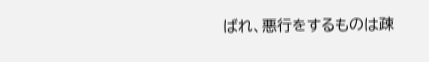ばれ、悪行をするものは疎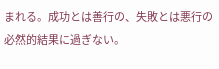まれる。成功とは善行の、失敗とは悪行の必然的結果に過ぎない。